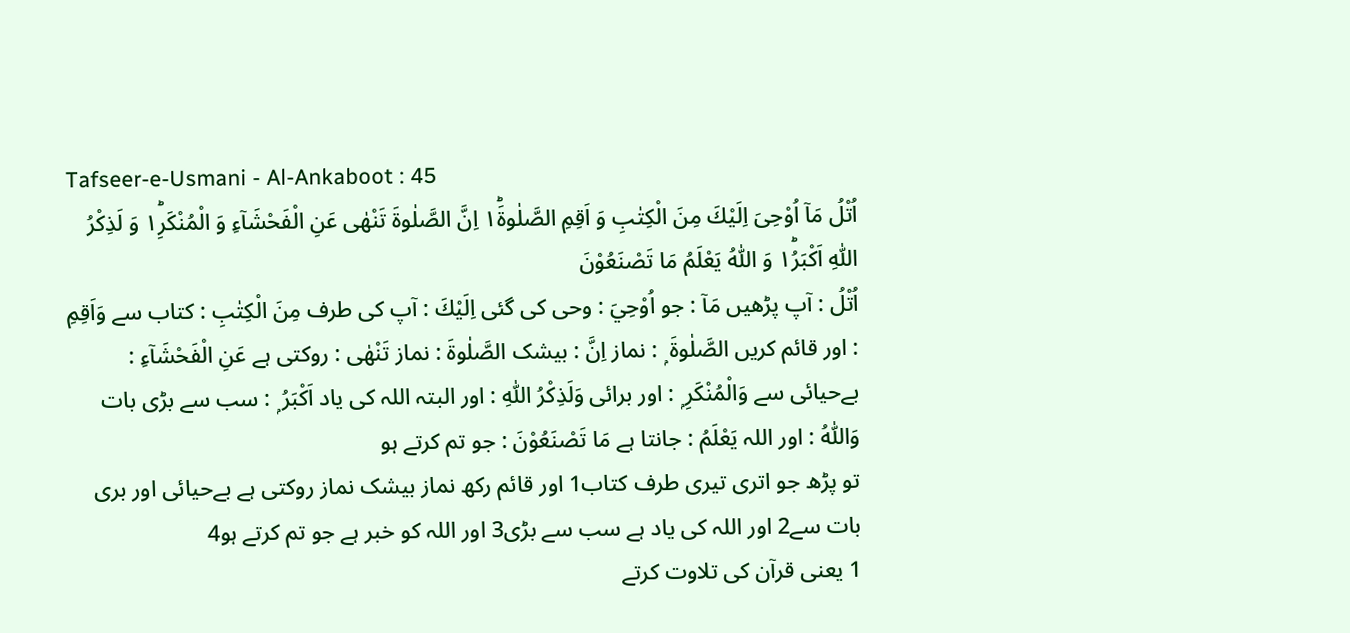Tafseer-e-Usmani - Al-Ankaboot : 45
اُتْلُ مَاۤ اُوْحِیَ اِلَیْكَ مِنَ الْكِتٰبِ وَ اَقِمِ الصَّلٰوةَ١ؕ اِنَّ الصَّلٰوةَ تَنْهٰى عَنِ الْفَحْشَآءِ وَ الْمُنْكَرِ١ؕ وَ لَذِكْرُ اللّٰهِ اَكْبَرُ١ؕ وَ اللّٰهُ یَعْلَمُ مَا تَصْنَعُوْنَ
اُتْلُ : آپ پڑھیں مَآ : جو اُوْحِيَ : وحی کی گئی اِلَيْكَ : آپ کی طرف مِنَ الْكِتٰبِ : کتاب سے وَاَقِمِ : اور قائم کریں الصَّلٰوةَ ۭ : نماز اِنَّ : بیشک الصَّلٰوةَ : نماز تَنْهٰى : روکتی ہے عَنِ الْفَحْشَآءِ : بےحیائی سے وَالْمُنْكَرِ ۭ : اور برائی وَلَذِكْرُ اللّٰهِ : اور البتہ اللہ کی یاد اَكْبَرُ ۭ : سب سے بڑی بات وَاللّٰهُ : اور اللہ يَعْلَمُ : جانتا ہے مَا تَصْنَعُوْنَ : جو تم کرتے ہو
تو پڑھ جو اتری تیری طرف کتاب1 اور قائم رکھ نماز بیشک نماز روکتی ہے بےحیائی اور بری بات سے2 اور اللہ کی یاد ہے سب سے بڑی3 اور اللہ کو خبر ہے جو تم کرتے ہو4
1 یعنی قرآن کی تلاوت کرتے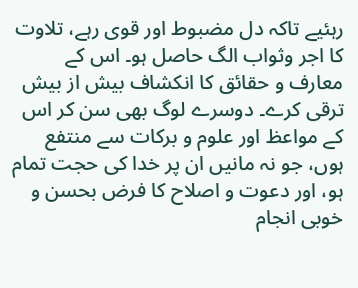رہئیے تاکہ دل مضبوط اور قوی رہے، تلاوت کا اجر وثواب الگ حاصل ہو۔ اس کے معارف و حقائق کا انکشاف بیش از بیش ترقی کرے۔ دوسرے لوگ بھی سن کر اس کے مواعظ اور علوم و برکات سے منتفع ہوں، جو نہ مانیں ان پر خدا کی حجت تمام ہو، اور دعوت و اصلاح کا فرض بحسن و خوبی انجام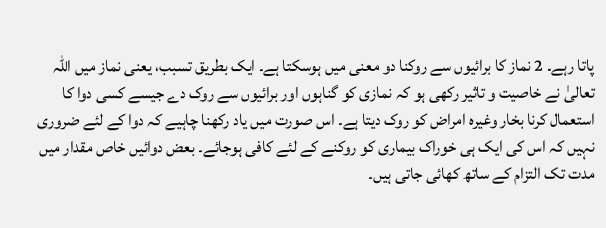پاتا رہے۔ 2 نماز کا برائیوں سے روکنا دو معنی میں ہوسکتا ہے۔ ایک بطریق تسبب، یعنی نماز میں اللہ تعالیٰ نے خاصیت و تاثیر رکھی ہو کہ نمازی کو گناہوں اور برائیوں سے روک دے جیسے کسی دوا کا استعمال کرنا بخار وغیرہ امراض کو روک دیتا ہے۔ اس صورت میں یاد رکھنا چاہیے کہ دوا کے لئے ضروری نہیں کہ اس کی ایک ہی خوراک بیماری کو روکنے کے لئے کافی ہوجائے۔ بعض دوائیں خاص مقدار میں مدت تک التزام کے ساتھ کھائی جاتی ہیں۔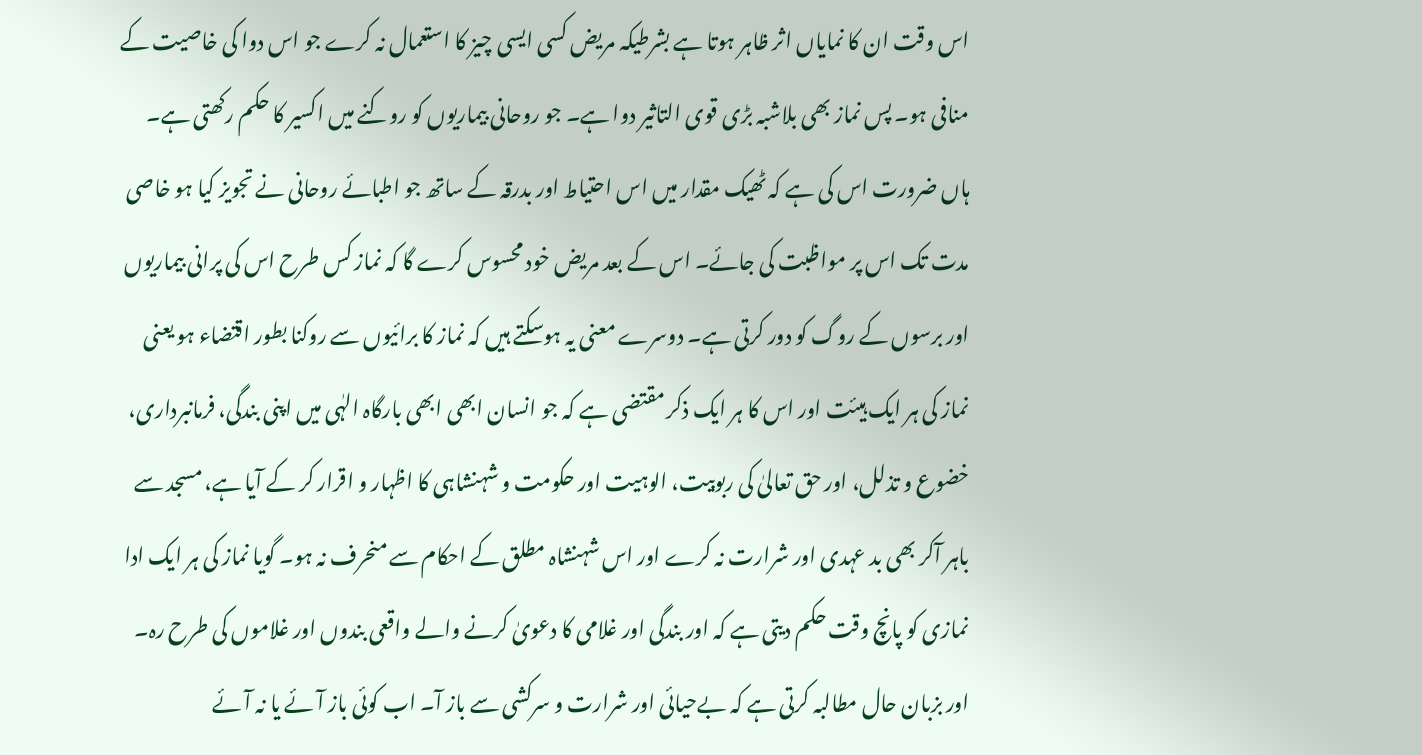اس وقت ان کا نمایاں اثر ظاہر ہوتا ہے بشرطیکہ مریض کسی ایسی چیز کا استعمال نہ کرے جو اس دوا کی خاصیت کے منافی ہو۔ پس نماز بھی بلاشبہ بڑی قوی التاثیر دوا ہے۔ جو روحانی بیماریوں کو روکنے میں اکسیر کا حکم رکھتی ہے۔ ہاں ضرورت اس کی ہے کہ ٹھیک مقدار میں اس احتیاط اور بدرقہ کے ساتھ جو اطبائے روحانی نے تجویز کیا ہو خاصی مدت تک اس پر مواظبت کی جائے۔ اس کے بعد مریض خود محسوس کرے گا کہ نماز کس طرح اس کی پرانی بیماریوں اور برسوں کے روگ کو دور کرتی ہے۔ دوسرے معنی یہ ہوسکتے ہیں کہ نماز کا برائیوں سے روکنا بطور اقتضاء ہو یعنی نماز کی ہر ایک ہیئت اور اس کا ہر ایک ذکر مقتضی ہے کہ جو انسان ابھی ابھی بارگاہ الہٰی میں اپنی بندگی، فرمانبرداری، خضوع و تذلل، اور حق تعالیٰ کی ربوبیت، الوہیت اور حکومت و شہنشاہی کا اظہار و اقرار کر کے آیا ہے، مسجد سے باہر آکر بھی بد عہدی اور شرارت نہ کرے اور اس شہنشاہ مطلق کے احکام سے منحرف نہ ہو۔ گویا نماز کی ہر ایک ادا نمازی کو پانچ وقت حکم دیتی ہے کہ اور بندگی اور غلامی کا دعویٰ کرنے والے واقعی بندوں اور غلاموں کی طرح رہ۔ اور بزبان حال مطالبہ کرتی ہے کہ بےحیائی اور شرارت و سرکشی سے باز آ۔ اب کوئی باز آئے یا نہ آئے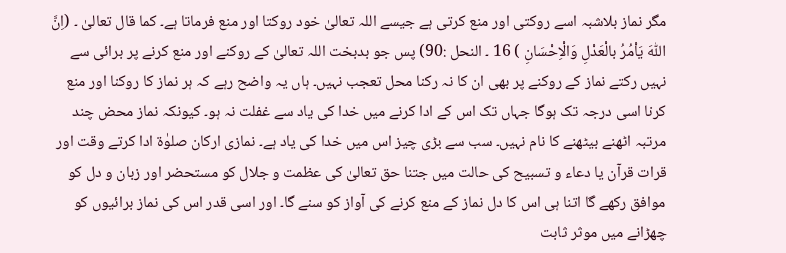مگر نماز بلاشبہ اسے روکتی اور منع کرتی ہے جیسے اللہ تعالیٰ خود روکتا اور منع فرماتا ہے۔ کما قال تعالیٰ ۔ (اِنَّ اللّٰهَ يَاْمُرُ بالْعَدْلِ وَالْاِحْسَانِ ) 16 ۔ النحل :90) پس جو بدبخت اللہ تعالیٰ کے روکنے اور منع کرنے پر برائی سے نہیں رکتے نماز کے روکنے پر بھی ان کا نہ رکنا محل تعجب نہیں۔ ہاں یہ واضح رہے کہ ہر نماز کا روکنا اور منع کرنا اسی درجہ تک ہوگا جہاں تک اس کے ادا کرنے میں خدا کی یاد سے غفلت نہ ہو۔ کیونکہ نماز محض چند مرتبہ اٹھنے بیٹھنے کا نام نہیں۔ سب سے بڑی چیز اس میں خدا کی یاد ہے۔ نمازی ارکان صلوٰۃ ادا کرتے وقت اور قرات قرآن یا دعاء و تسبیح کی حالت میں جتنا حق تعالیٰ کی عظمت و جلال کو مستحضر اور زبان و دل کو موافق رکھے گا اتنا ہی اس کا دل نماز کے منع کرنے کی آواز کو سنے گا۔ اور اسی قدر اس کی نماز برائیوں کو چھڑانے میں موثر ثابت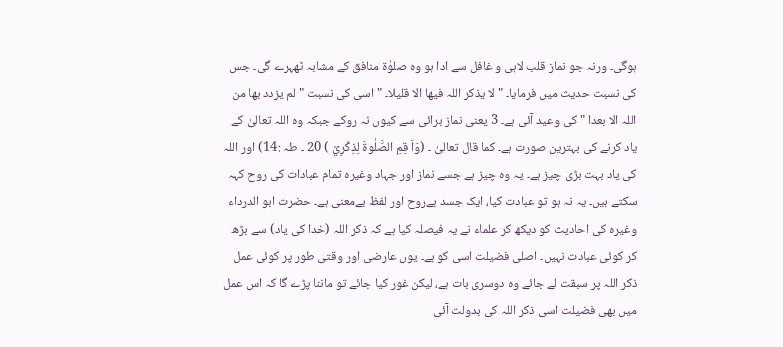ہوگی۔ ورنہ جو نماز قلب لاہی و غافل سے ادا ہو وہ صلوٰۃ منافق کے مشابہ ٹھہرے گی۔ جس کی نسبت حدیث میں فرمایا۔ " لا یذکر اللہ فیھا الا قلیلا۔ " اسی کی نسبت " لم یزدد بھا من اللہ الا بعدا " کی وعید آئی ہے۔ 3 یعنی نماز برائی سے کیوں نہ روکے جبکہ وہ اللہ تعالیٰ کے یاد کرنے کی بہترین صورت ہے۔ کما قال تعالیٰ ۔ (وَاَ قِمِ الصَّلٰوةَ لِذِكْرِيْ ) 20 ۔ طہ :14) اور اللہ کی یاد بہت بڑی چیز ہے۔ یہ وہ چیز ہے جسے نماز اور جہاد وغیرہ تمام عبادات کی روح کہہ سکتے ہیں۔ یہ نہ ہو تو عبادت کیا، ایک جسد بےروح اور لفظ بےمعنی ہے۔ حضرت ابو الدرداء وغیرہ کی احادیث کو دیکھ کر علماء نے یہ فیصلہ کیا ہے کہ ذکر اللہ (خدا کی یاد) سے بڑھ کر کوئی عبادت نہیں۔ اصلی فضیلت اسی کو ہے۔ یوں عارضی اور وقتی طور پر کوئی عمل ذکر اللہ پر سبقت لے جائے وہ دوسری بات ہے، لیکن غور کیا جائے تو ماننا پڑے گا کہ اس عمل میں بھی فضیلت اسی ذکر اللہ کی بدولت آئی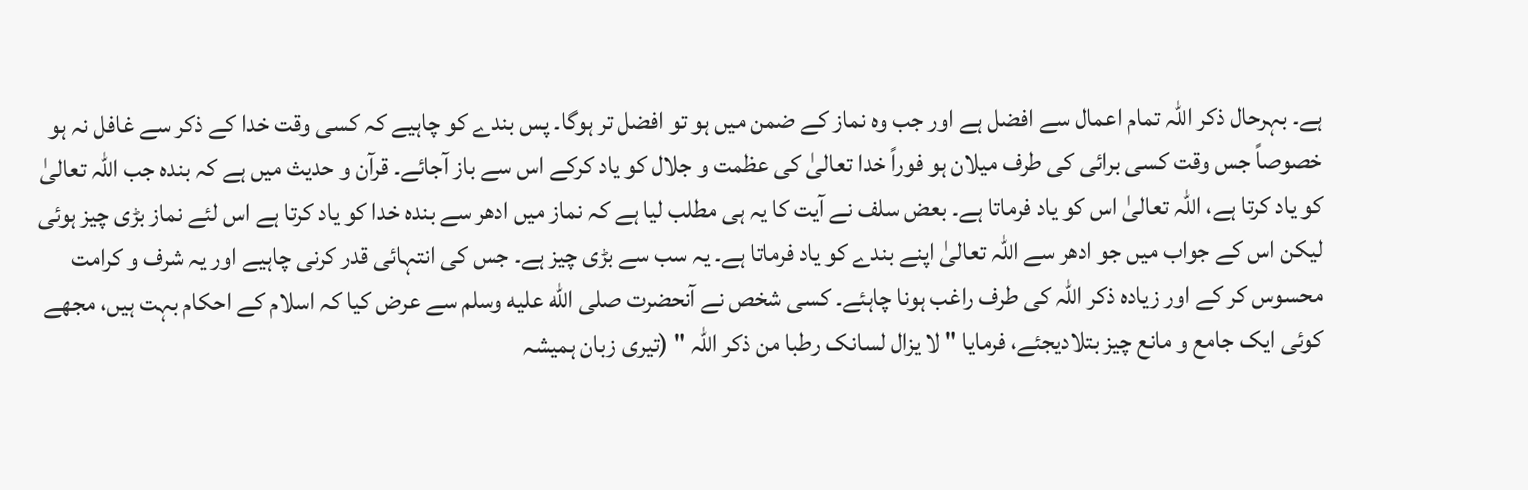ہے۔ بہرحال ذکر اللہ تمام اعمال سے افضل ہے اور جب وہ نماز کے ضمن میں ہو تو افضل تر ہوگا۔ پس بندے کو چاہیے کہ کسی وقت خدا کے ذکر سے غافل نہ ہو خصوصاً جس وقت کسی برائی کی طرف میلان ہو فوراً خدا تعالیٰ کی عظمت و جلال کو یاد کرکے اس سے باز آجائے۔ قرآن و حدیث میں ہے کہ بندہ جب اللہ تعالیٰ کو یاد کرتا ہے، اللہ تعالیٰ اس کو یاد فرماتا ہے۔ بعض سلف نے آیت کا یہ ہی مطلب لیا ہے کہ نماز میں ادھر سے بندہ خدا کو یاد کرتا ہے اس لئے نماز بڑی چیز ہوئی لیکن اس کے جواب میں جو ادھر سے اللہ تعالیٰ اپنے بندے کو یاد فرماتا ہے۔ یہ سب سے بڑی چیز ہے۔ جس کی انتہائی قدر کرنی چاہیے اور یہ شرف و کرامت محسوس کر کے اور زیادہ ذکر اللہ کی طرف راغب ہونا چاہئے۔ کسی شخص نے آنحضرت صلى الله عليه وسلم سے عرض کیا کہ اسلام کے احکام بہت ہیں، مجھے کوئی ایک جامع و مانع چیز بتلادیجئے، فرمایا " لا یزال لسانک رطبا من ذکر اللہ " (تیری زبان ہمیشہ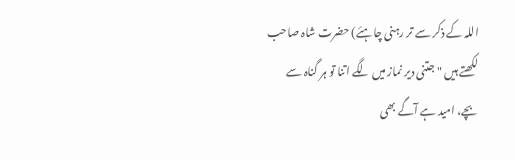اللہ کے ذکر سے تر رہنی چاہئے) حضرت شاہ صاحب لکھتے ہیں " جتنی دیر نماز میں لگے اتنا تو ہر گناہ سے بچے، امید ہے آگے بھی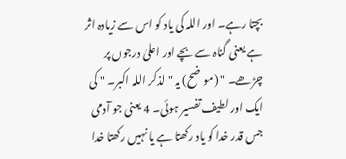بچتا رہے۔ اور اللہ کی یاد کو اس سے زیادہ اثر ہے یعنی گناہ سے بچے اور اعلیٰ درجوں پر چڑھے۔ " (موضح) یہ " لذکر اللہ اکبر۔ " کی ایک اور لطیف تفسیر ہوئی۔ 4 یعنی جو آدمی جس قدر خدا کو یاد رکھتا ہے یا نہیں رکھتا خدا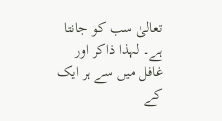تعالیٰ سب کو جانتا ہے۔ لہذا ذاکر اور غافل میں سے ہر ایک کے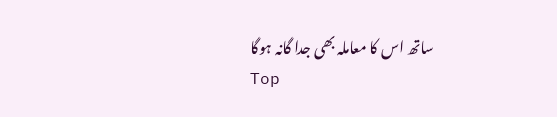ساتھ اس کا معاملہ بھی جدا گانہ ہوگا
Top